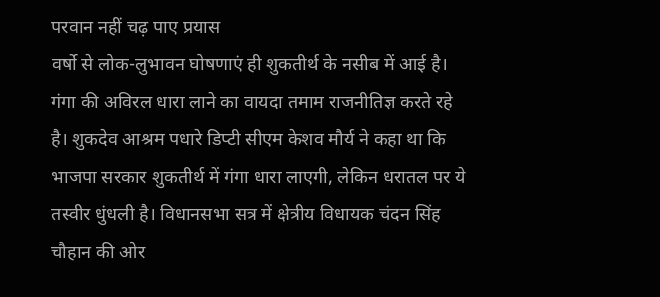परवान नहीं चढ़ पाए प्रयास
वर्षो से लोक-लुभावन घोषणाएं ही शुकतीर्थ के नसीब में आई है। गंगा की अविरल धारा लाने का वायदा तमाम राजनीतिज्ञ करते रहे है। शुकदेव आश्रम पधारे डिप्टी सीएम केशव मौर्य ने कहा था कि भाजपा सरकार शुकतीर्थ में गंगा धारा लाएगी, लेकिन धरातल पर ये तस्वीर धुंधली है। विधानसभा सत्र में क्षेत्रीय विधायक चंदन सिंह चौहान की ओर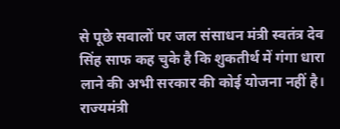से पूछे सवालों पर जल संसाधन मंत्री स्वतंत्र देव सिंह साफ कह चुके है कि शुकतीर्थ में गंगा धारा लाने की अभी सरकार की कोई योजना नहीं है।
राज्यमंत्री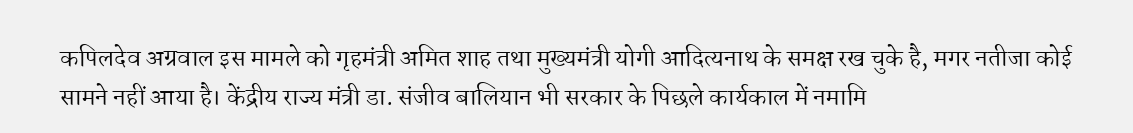कपिलदेव अग्रवाल इस मामले को गृहमंत्री अमित शाह तथा मुख्यमंत्री योगी आदित्यनाथ के समक्ष रख चुके है, मगर नतीजा कोई सामने नहीं आया है। केंद्रीय राज्य मंत्री डा. संजीव बालियान भी सरकार के पिछले कार्यकाल में नमामि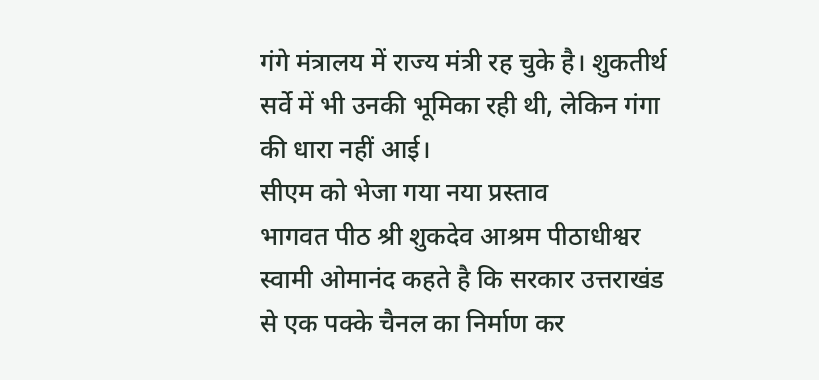गंगे मंत्रालय में राज्य मंत्री रह चुके है। शुकतीर्थ सर्वे में भी उनकी भूमिका रही थी, लेकिन गंगा की धारा नहीं आई।
सीएम को भेजा गया नया प्रस्ताव
भागवत पीठ श्री शुकदेव आश्रम पीठाधीश्वर स्वामी ओमानंद कहते है कि सरकार उत्तराखंड से एक पक्के चैनल का निर्माण कर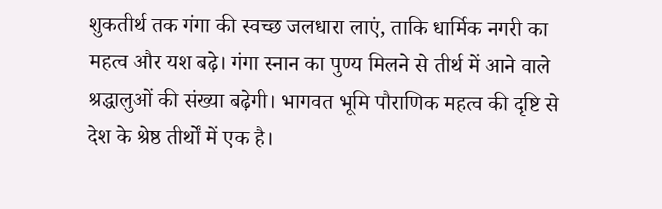शुकतीर्थ तक गंगा की स्वच्छ जलधारा लाएं, ताकि धार्मिक नगरी का महत्व और यश बढ़े। गंगा स्नान का पुण्य मिलने से तीर्थ में आने वाले श्रद्धालुओं की संख्या बढ़ेगी। भागवत भूमि पौराणिक महत्व की दृष्टि से देश के श्रेष्ठ तीर्थों में एक है।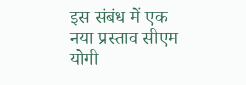इस संबंध में एक नया प्रस्ताव सीएम योगी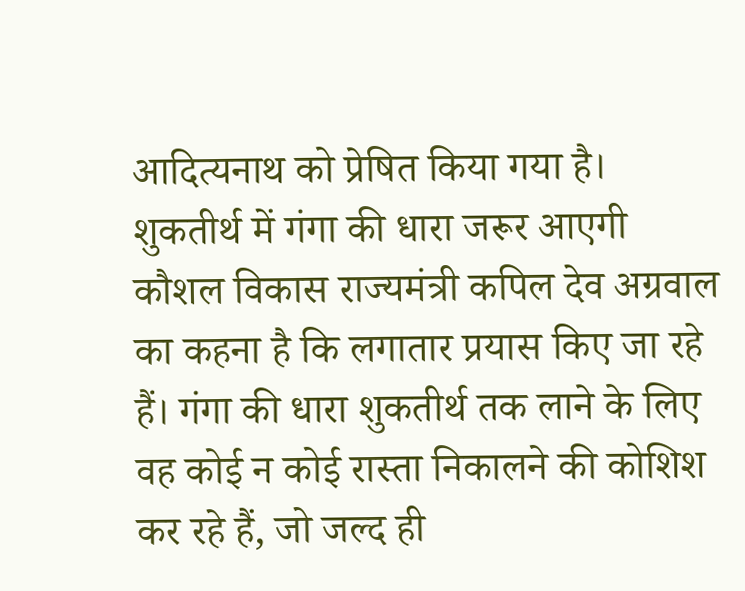आदित्यनाथ को प्रेषित किया गया है।
शुकतीर्थ में गंगा की धारा जरूर आएगी
कौशल विकास राज्यमंत्री कपिल देव अग्रवाल का कहना है कि लगातार प्रयास किए जा रहे हैं। गंगा की धारा शुकतीर्थ तक लाने के लिए वह कोई न कोई रास्ता निकालने की कोशिश कर रहे हैं, जो जल्द ही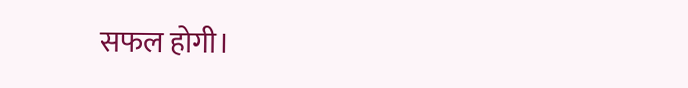सफल होगी।